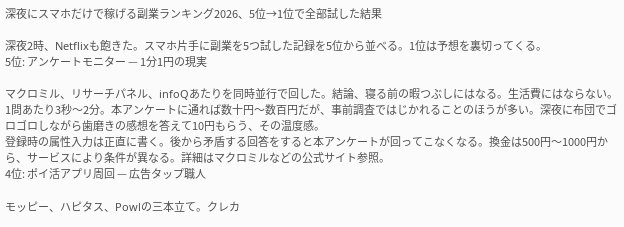深夜にスマホだけで稼げる副業ランキング2026、5位→1位で全部試した結果

深夜2時、Netflixも飽きた。スマホ片手に副業を5つ試した記録を5位から並べる。1位は予想を裏切ってくる。
5位: アンケートモニター — 1分1円の現実

マクロミル、リサーチパネル、infoQあたりを同時並行で回した。結論、寝る前の暇つぶしにはなる。生活費にはならない。
1問あたり3秒〜2分。本アンケートに通れば数十円〜数百円だが、事前調査ではじかれることのほうが多い。深夜に布団でゴロゴロしながら歯磨きの感想を答えて10円もらう、その温度感。
登録時の属性入力は正直に書く。後から矛盾する回答をすると本アンケートが回ってこなくなる。換金は500円〜1000円から、サービスにより条件が異なる。詳細はマクロミルなどの公式サイト参照。
4位: ポイ活アプリ周回 — 広告タップ職人

モッピー、ハピタス、Powlの三本立て。クレカ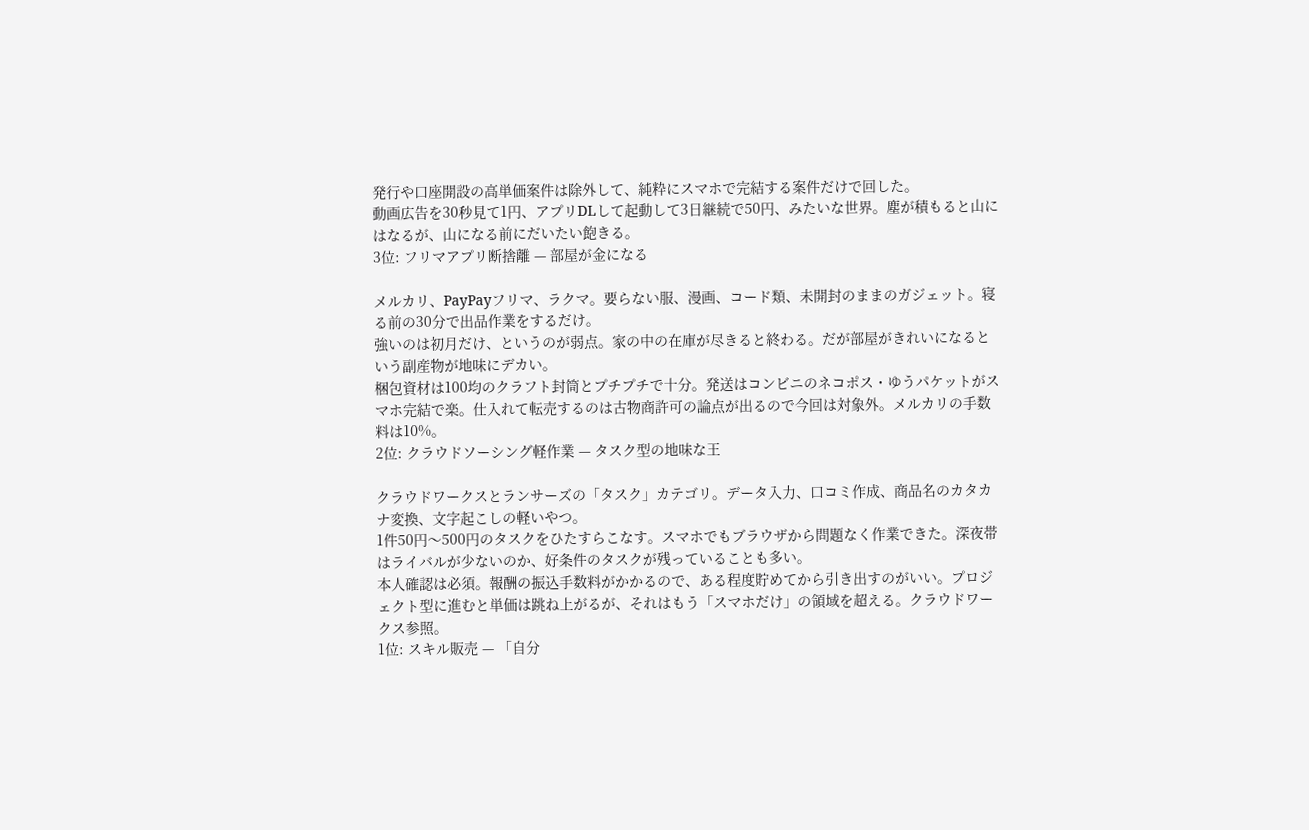発行や口座開設の高単価案件は除外して、純粋にスマホで完結する案件だけで回した。
動画広告を30秒見て1円、アプリDLして起動して3日継続で50円、みたいな世界。塵が積もると山にはなるが、山になる前にだいたい飽きる。
3位: フリマアプリ断捨離 — 部屋が金になる

メルカリ、PayPayフリマ、ラクマ。要らない服、漫画、コード類、未開封のままのガジェット。寝る前の30分で出品作業をするだけ。
強いのは初月だけ、というのが弱点。家の中の在庫が尽きると終わる。だが部屋がきれいになるという副産物が地味にデカい。
梱包資材は100均のクラフト封筒とプチプチで十分。発送はコンビニのネコポス・ゆうパケットがスマホ完結で楽。仕入れて転売するのは古物商許可の論点が出るので今回は対象外。メルカリの手数料は10%。
2位: クラウドソーシング軽作業 — タスク型の地味な王

クラウドワークスとランサーズの「タスク」カテゴリ。データ入力、口コミ作成、商品名のカタカナ変換、文字起こしの軽いやつ。
1件50円〜500円のタスクをひたすらこなす。スマホでもブラウザから問題なく作業できた。深夜帯はライバルが少ないのか、好条件のタスクが残っていることも多い。
本人確認は必須。報酬の振込手数料がかかるので、ある程度貯めてから引き出すのがいい。プロジェクト型に進むと単価は跳ね上がるが、それはもう「スマホだけ」の領域を超える。クラウドワークス参照。
1位: スキル販売 — 「自分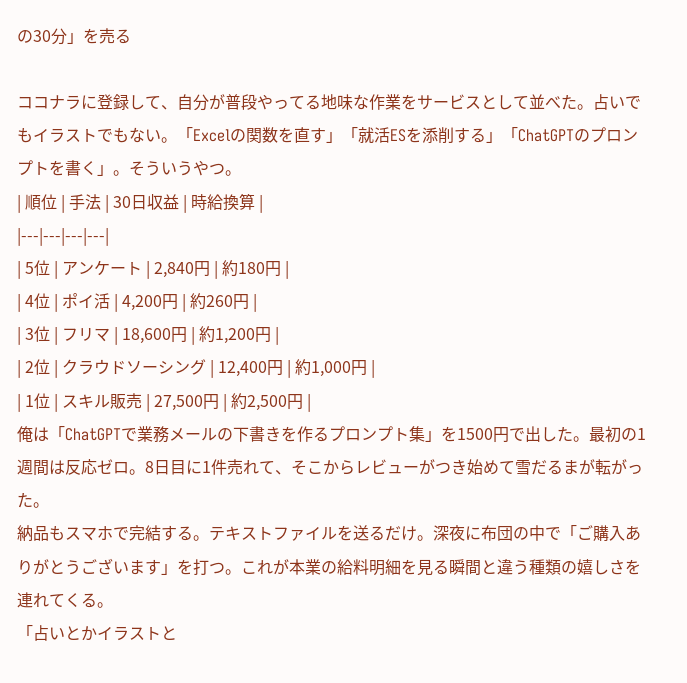の30分」を売る

ココナラに登録して、自分が普段やってる地味な作業をサービスとして並べた。占いでもイラストでもない。「Excelの関数を直す」「就活ESを添削する」「ChatGPTのプロンプトを書く」。そういうやつ。
| 順位 | 手法 | 30日収益 | 時給換算 |
|---|---|---|---|
| 5位 | アンケート | 2,840円 | 約180円 |
| 4位 | ポイ活 | 4,200円 | 約260円 |
| 3位 | フリマ | 18,600円 | 約1,200円 |
| 2位 | クラウドソーシング | 12,400円 | 約1,000円 |
| 1位 | スキル販売 | 27,500円 | 約2,500円 |
俺は「ChatGPTで業務メールの下書きを作るプロンプト集」を1500円で出した。最初の1週間は反応ゼロ。8日目に1件売れて、そこからレビューがつき始めて雪だるまが転がった。
納品もスマホで完結する。テキストファイルを送るだけ。深夜に布団の中で「ご購入ありがとうございます」を打つ。これが本業の給料明細を見る瞬間と違う種類の嬉しさを連れてくる。
「占いとかイラストと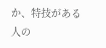か、特技がある人の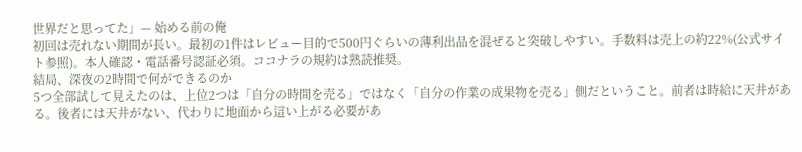世界だと思ってた」— 始める前の俺
初回は売れない期間が長い。最初の1件はレビュー目的で500円ぐらいの薄利出品を混ぜると突破しやすい。手数料は売上の約22%(公式サイト参照)。本人確認・電話番号認証必須。ココナラの規約は熟読推奨。
結局、深夜の2時間で何ができるのか
5つ全部試して見えたのは、上位2つは「自分の時間を売る」ではなく「自分の作業の成果物を売る」側だということ。前者は時給に天井がある。後者には天井がない、代わりに地面から這い上がる必要があ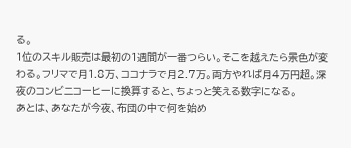る。
1位のスキル販売は最初の1週間が一番つらい。そこを越えたら景色が変わる。フリマで月1.8万、ココナラで月2.7万。両方やれば月4万円超。深夜のコンビニコーヒーに換算すると、ちょっと笑える数字になる。
あとは、あなたが今夜、布団の中で何を始め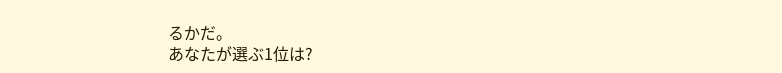るかだ。
あなたが選ぶ1位は?